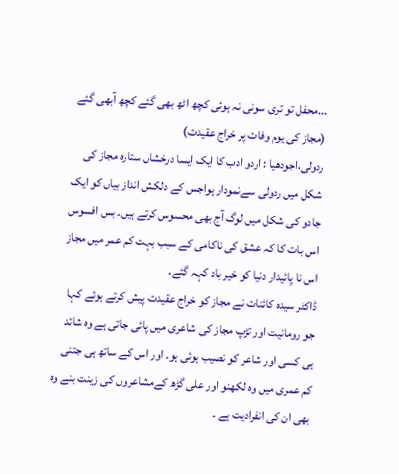...محفل تو تری سونی نہ ہوئی کچھ اٹھ بھی گئے کچھ آبھی گئے
(مجاز کی یوم وفات پر خراج عقیدت)
ردولی،اجودھیا : اردو ادب کا ایک ایسا درخشاں ستارہ مجاز کی شکل میں ردولی سےنمودار ہواجس کے دلکش انداز بیاں کو ایک جادو کی شکل میں لوگ آج بھی محسوس کرتے ہیں۔ بس افسوس اس بات کا کہ عشق کی ناکامی کے سبب بہت کم عمر میں مجاز اس نا پائیدار دنیا کو خیر باد کہہ گئے۔
ڈاکٹر سیدہ کائنات نے مجاز کو خراج عقیدت پیش کرتے ہوئے کہا جو رومانیت اور تڑپ مجاز کی شاعری میں پائی جاتی ہے وہ شائد ہی کسی اور شاعر کو نصیب ہوئی ہو۔ اور اس کے ساتھ ہی جتنی کم عمری میں وہ لکھنو اور علی گڑھ کےمشاعروں کی زینت بنے وہ بھی ان کی انفرادیت ہے ۔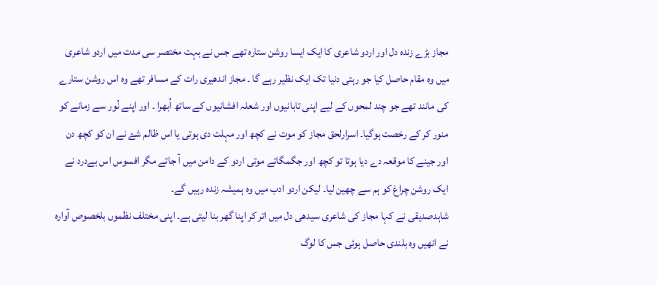مجاز بڑے زندہ دل اور اردو شاعری کا ایک ایسا روشن ستارہ تھے جس نے بہت مختصر سی مدت میں اردو شاعری میں وہ مقام حاصل کیا جو رہتی دنیا تک ایک نظیر رہے گا ۔ مجاز اندھیری رات کے مسافر تھے وہ اس روشن ستارے کی مانند تھے جو چند لمحوں کے لیے اپنی تابانیوں اور شعلہ افشانیوں کے ساتھ اُبھرا ۔ اور اپنے نُور سے زمانے کو منور کر کے رخصت ہوگیا۔ اسرارلحق مجاز کو موت نے کچھ اور مہلت دی ہوتی یا اس ظالم شۓ نے ان کو کچھ دن اور جینے کا موقعہ دے دیا ہوتا تو کچھ اور جگمگاتے موتی اردو کے دامن میں آ جاتے مگر افسوس اس بےدرد نے ایک روشن چراغ کو ہم سے چھین لیا۔ لیکن اردو ادب میں وہ ہمیشہ زندہ رہیں گے۔
شاہدصدیقی نے کہا مجاز کی شاعری سیدھی دل میں اتر کر اپنا گھر بنا لیتی ہے۔ اپنی مختلف نظموں بلخصوص آوارہ نے انھیں وہ بلندی حاصل ہوئی جس کا لوگ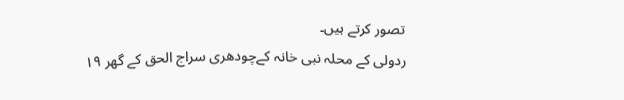تصور کرتے ہیں۔
ردولی کے محلہ نبی خانہ کےچودھری سراج الحق کے گھر ۱۹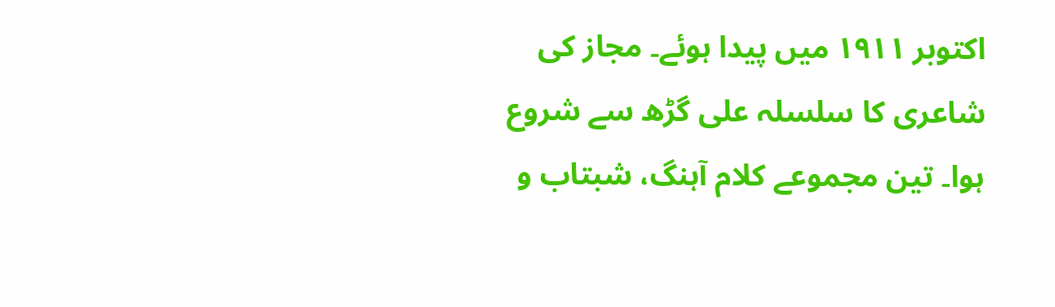اکتوبر ۱۹۱۱ میں پیدا ہوئے۔ مجاز کی شاعری کا سلسلہ علی گڑھ سے شروع ہوا۔ تین مجموعے کلام آہنگ، شبتاب و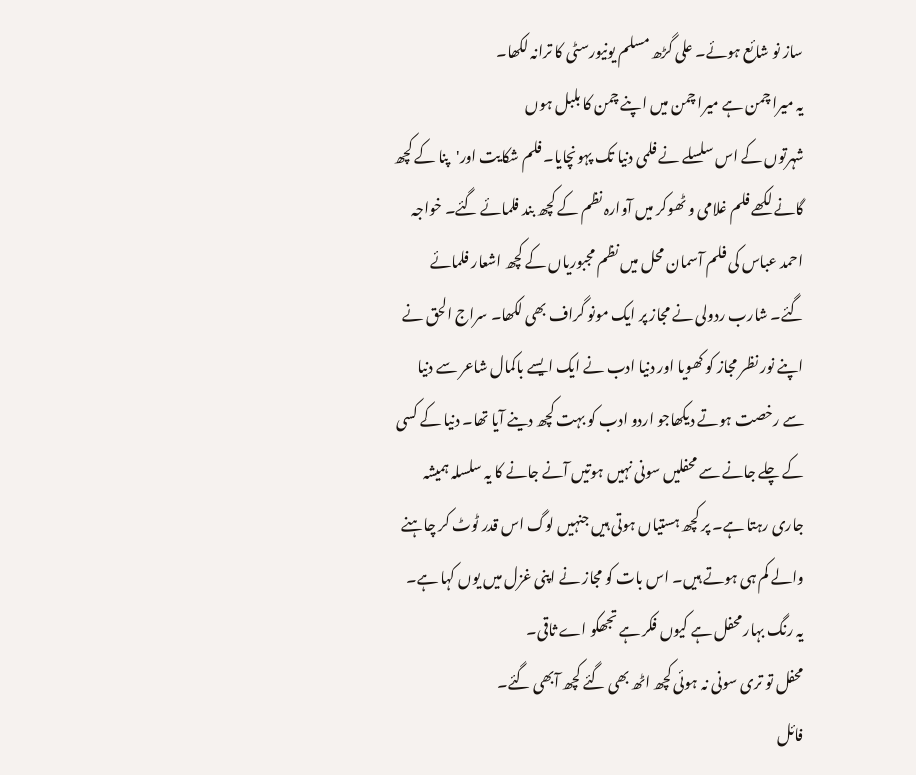ساز نو شائع ہوئے۔ علی گڑھ مسلم یونیورسٹی کا ترانہ لکھا۔
یہ میرا چمن ہے میرا چمن میں اپنے چمن کا بلبل ہوں
شہرتوں کے اس سلسلے نے فلمی دنیا تک پہونچایا۔ فلم شکایت اور'پنا کے کچھ گانے لکھے فلم غلامی و ٹھوکر میں آوارہ نظم کے کچھ بند فلمائے گئے۔ خواجہ احمد عباس کی فلم آسمان محل میں نظم مجبوریاں کے کچھ اشعار فلمائے گئے۔ شارب ردولی نے مجاز پر ایک مونو گراف بھی لکھا۔ سراج الحق نے اپنے نور نظر مجاز کو کھویا اور دنیا ادب نے ایک ایسے باکمال شاعر سے دنیا سے رخصت ہوتے دیکھاجو اردو ادب کو بہت کچھ دینے آیا تھا۔ دنیا کے کسی کے چلے جانے سے محفلیں سونی نہیں ہوتیں آنے جانے کا یہ سلسلہ ہمیشہ جاری رہتا ہے۔ پر کچھ ہستیاں ہوتی ہیں جنہیں لوگ اس قدر ٹوٹ کر چاہنے والے کم ہی ہوتے ہیں۔ اس بات کو مجاز نے اپنی غزل میں یوں کہا ہے۔
یہ رنگ بہار محفل ہے کیوں فکر ہے تجھکو اے ثاقی۔
محفل تو تری سونی نہ ہوئی کچھ اٹھ بھی گئے کچھ آبھی گئے۔
فائل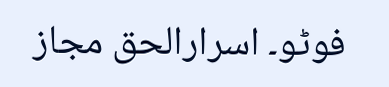فوٹو۔ اسرارالحق مجاز